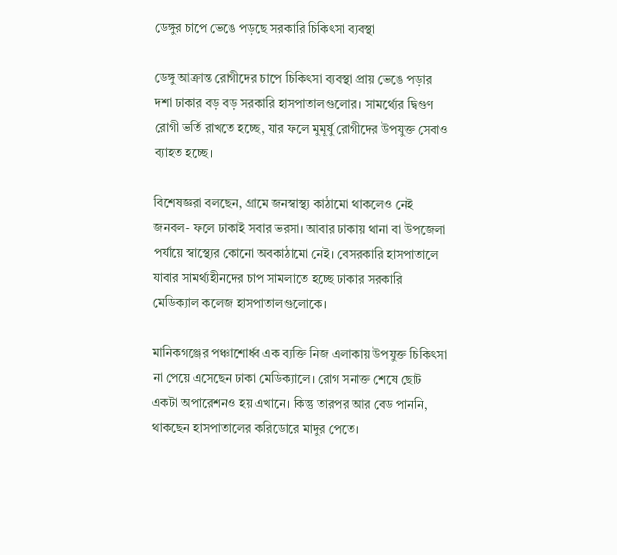ডেঙ্গুর চাপে ভেঙে পড়ছে সরকারি চিকিৎসা ব্যবস্থা

ডেঙ্গু আক্রান্ত রোগীদের চাপে চিকিৎসা ব্যবস্থা প্রায় ভেঙে পড়ার দশা ঢাকার বড় বড় সরকারি হাসপাতালগুলোর। সামর্থ্যের দ্বিগুণ রোগী ভর্তি রাখতে হচ্ছে, যার ফলে মুমূর্ষু রোগীদের উপযুক্ত সেবাও ব্যাহত হচ্ছে।

বিশেষজ্ঞরা বলছেন, গ্রামে জনস্বাস্থ্য কাঠামো থাকলেও নেই জনবল- ফলে ঢাকাই সবার ভরসা। আবার ঢাকায় থানা বা উপজেলা পর্যায়ে স্বাস্থ্যের কোনো অবকাঠামো নেই। বেসরকারি হাসপাতালে যাবার সামর্থ্যহীনদের চাপ সামলাতে হচ্ছে ঢাকার সরকারি মেডিক্যাল কলেজ হাসপাতালগুলোকে।

মানিকগঞ্জের পঞ্চাশোর্ধ্ব এক ব্যক্তি নিজ এলাকায় উপযুক্ত চিকিৎসা না পেয়ে এসেছেন ঢাকা মেডিক্যালে। রোগ সনাক্ত শেষে ছোট একটা অপারেশনও হয় এখানে। কিন্তু তারপর আর বেড পাননি, থাকছেন হাসপাতালের করিডোরে মাদুর পেতে।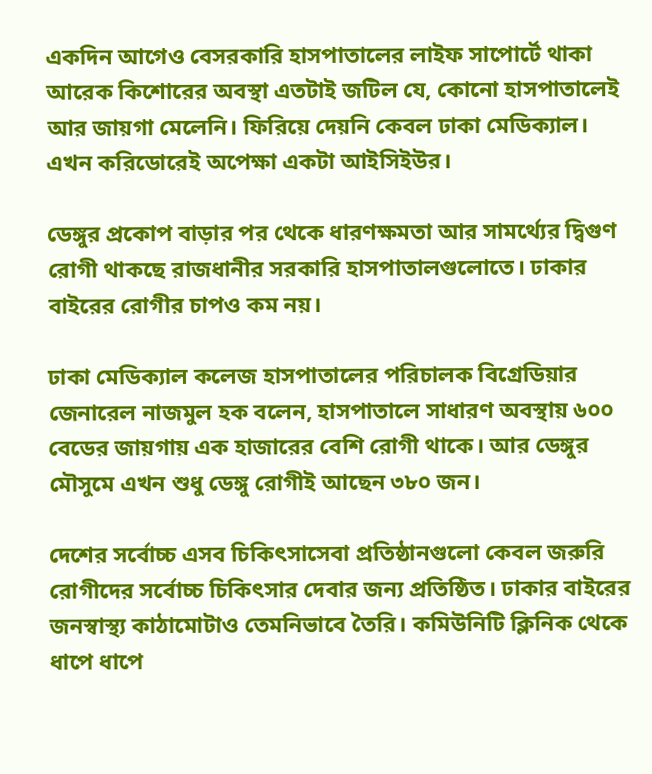একদিন আগেও বেসরকারি হাসপাতালের লাইফ সাপোর্টে থাকা আরেক কিশোরের অবস্থা এতটাই জটিল যে, কোনো হাসপাতালেই আর জায়গা মেলেনি। ফিরিয়ে দেয়নি কেবল ঢাকা মেডিক্যাল। এখন করিডোরেই অপেক্ষা একটা আইসিইউর।

ডেঙ্গুর প্রকোপ বাড়ার পর থেকে ধারণক্ষমতা আর সামর্থ্যের দ্বিগুণ রোগী থাকছে রাজধানীর সরকারি হাসপাতালগুলোতে। ঢাকার বাইরের রোগীর চাপও কম নয়।

ঢাকা মেডিক্যাল কলেজ হাসপাতালের পরিচালক বিগ্রেডিয়ার জেনারেল নাজমুল হক বলেন, হাসপাতালে সাধারণ অবস্থায় ৬০০ বেডের জায়গায় এক হাজারের বেশি রোগী থাকে। আর ডেঙ্গুর মৌসুমে এখন শুধু ডেঙ্গু রোগীই আছেন ৩৮০ জন।

দেশের সর্বোচ্চ এসব চিকিৎসাসেবা প্রতিষ্ঠানগুলো কেবল জরুরি রোগীদের সর্বোচ্চ চিকিৎসার দেবার জন্য প্রতিষ্ঠিত। ঢাকার বাইরের জনস্বাস্থ্য কাঠামোটাও তেমনিভাবে তৈরি। কমিউনিটি ক্লিনিক থেকে ধাপে ধাপে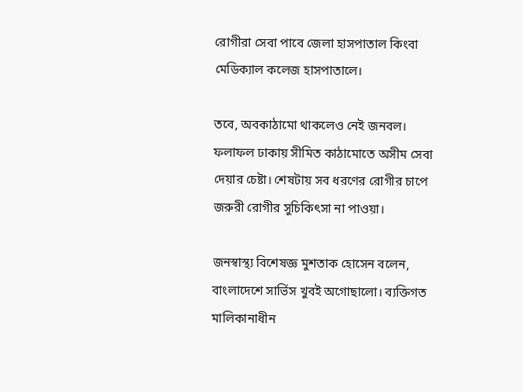রোগীরা সেবা পাবে জেলা হাসপাতাল কিংবা মেডিক্যাল কলেজ হাসপাতালে।

তবে, অবকাঠামো থাকলেও নেই জনবল। ফলাফল ঢাকায় সীমিত কাঠামোতে অসীম সেবা দেয়ার চেষ্টা। শেষটায় সব ধরণের রোগীর চাপে জরুরী রোগীর সুচিকিৎসা না পাওয়া।

জনস্বাস্থ্য বিশেষজ্ঞ মুশতাক হোসেন বলেন, বাংলাদেশে সার্ভিস খুবই অগোছালো। ব্যক্তিগত মালিকানাধীন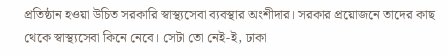প্রতিষ্ঠান হওয়া উচিত সরকারি স্বাস্থ্যসেবা ব্যবস্থার অংশীদার। সরকার প্রয়োজনে তাদের কাছ থেকে স্বাস্থ্যসেবা কিনে নেবে। সেটা তো নেই-ই, ঢাকা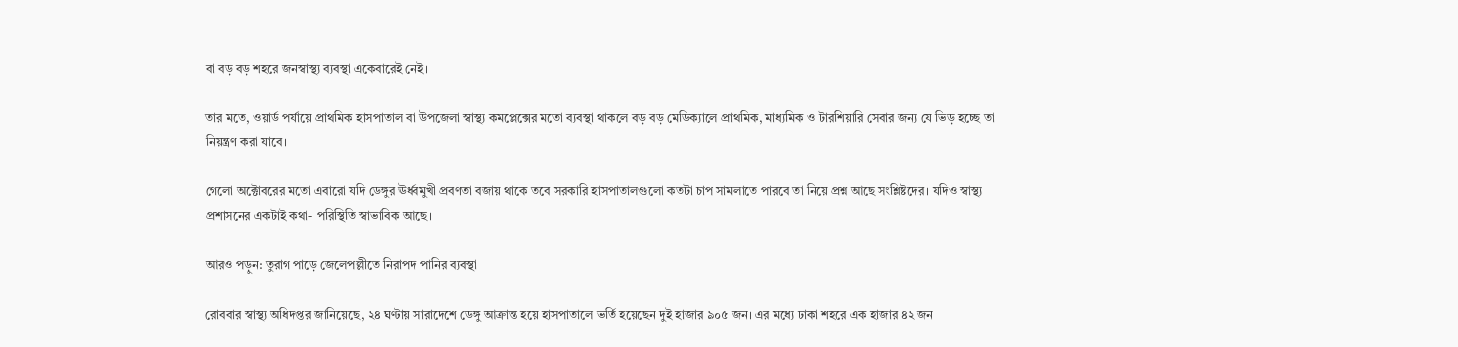বা বড় বড় শহরে জনস্বাস্থ্য ব্যবস্থা একেবারেই নেই।

তার মতে, ওয়ার্ড পর্যায়ে প্রাথমিক হাসপাতাল বা উপজেলা স্বাস্থ্য কমপ্লেক্সের মতো ব্যবস্থা থাকলে বড় বড় মেডিক্যালে প্রাথমিক, মাধ্যমিক ও টারশিয়ারি সেবার জন্য যে ভিড় হচ্ছে তা নিয়ন্ত্রণ করা যাবে।

গেলো অক্টোবরের মতো এবারো যদি ডেঙ্গুর ঊর্ধ্বমুখী প্রবণতা বজায় থাকে তবে সরকারি হাসপাতালগুলো কতটা চাপ সামলাতে পারবে তা নিয়ে প্রশ্ন আছে সংশ্লিষ্টদের। যদিও স্বাস্থ্য প্রশাসনের একটাই কথা- পরিস্থিতি স্বাভাবিক আছে।

আরও পড়ুন: তুরাগ পাড়ে জেলেপল্লীতে নিরাপদ পানির ব্যবস্থা

রোববার স্বাস্থ্য অধিদপ্তর জানিয়েছে, ২৪ ঘণ্টায় সারাদেশে ডেঙ্গু আক্রান্ত হয়ে হাসপাতালে ভর্তি হয়েছেন দুই হাজার ৯০৫ জন। এর মধ্যে ঢাকা শহরে এক হাজার ৪২ জন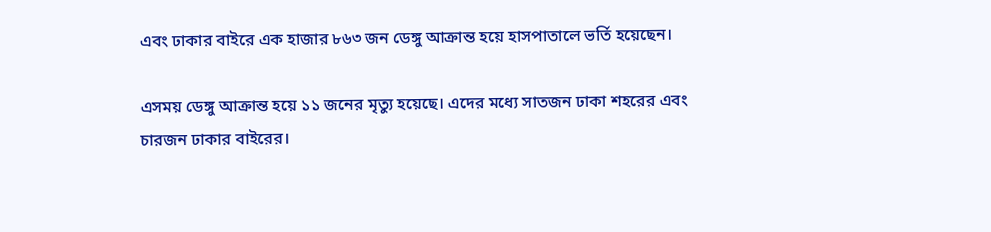এবং ঢাকার বাইরে এক হাজার ৮৬৩ জন ডেঙ্গু আক্রান্ত হয়ে হাসপাতালে ভর্তি হয়েছেন।

এসময় ডেঙ্গু আক্রান্ত হয়ে ১১ জনের মৃত্যু হয়েছে। এদের মধ্যে সাতজন ঢাকা শহরের এবং চারজন ঢাকার বাইরের।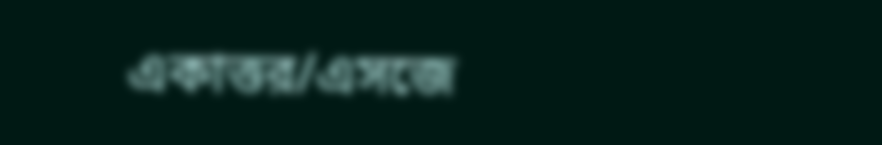একাত্তর/এসজে